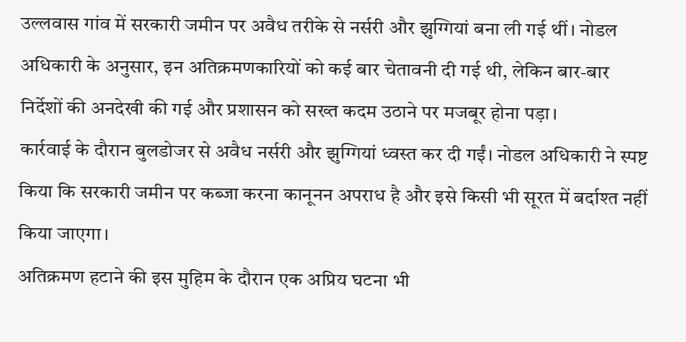उल्लवास गांव में सरकारी जमीन पर अवैध तरीके से नर्सरी और झुग्गियां बना ली गई थीं। नोडल अधिकारी के अनुसार, इन अतिक्रमणकारियों को कई बार चेतावनी दी गई थी, लेकिन बार-बार निर्देशों की अनदेखी की गई और प्रशासन को सख्त कदम उठाने पर मजबूर होना पड़ा।
कार्रवाई के दौरान बुलडोजर से अवैध नर्सरी और झुग्गियां ध्वस्त कर दी गईं। नोडल अधिकारी ने स्पष्ट किया कि सरकारी जमीन पर कब्जा करना कानूनन अपराध है और इसे किसी भी सूरत में बर्दाश्त नहीं किया जाएगा।
अतिक्रमण हटाने की इस मुहिम के दौरान एक अप्रिय घटना भी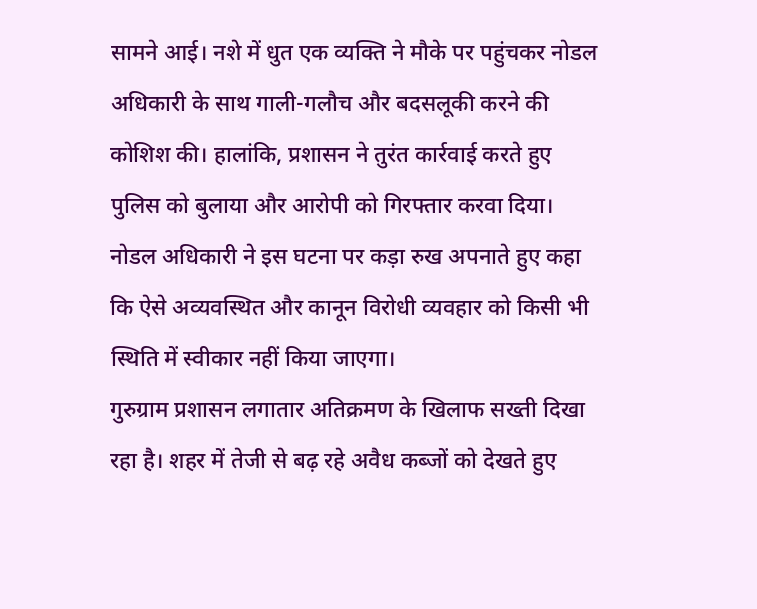सामने आई। नशे में धुत एक व्यक्ति ने मौके पर पहुंचकर नोडल अधिकारी के साथ गाली-गलौच और बदसलूकी करने की कोशिश की। हालांकि, प्रशासन ने तुरंत कार्रवाई करते हुए पुलिस को बुलाया और आरोपी को गिरफ्तार करवा दिया। नोडल अधिकारी ने इस घटना पर कड़ा रुख अपनाते हुए कहा कि ऐसे अव्यवस्थित और कानून विरोधी व्यवहार को किसी भी स्थिति में स्वीकार नहीं किया जाएगा।
गुरुग्राम प्रशासन लगातार अतिक्रमण के खिलाफ सख्ती दिखा रहा है। शहर में तेजी से बढ़ रहे अवैध कब्जों को देखते हुए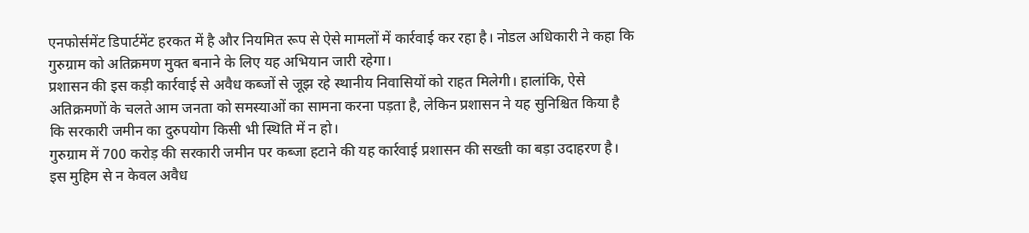एनफोर्समेंट डिपार्टमेंट हरकत में है और नियमित रूप से ऐसे मामलों में कार्रवाई कर रहा है। नोडल अधिकारी ने कहा कि गुरुग्राम को अतिक्रमण मुक्त बनाने के लिए यह अभियान जारी रहेगा।
प्रशासन की इस कड़ी कार्रवाई से अवैध कब्जों से जूझ रहे स्थानीय निवासियों को राहत मिलेगी। हालांकि, ऐसे अतिक्रमणों के चलते आम जनता को समस्याओं का सामना करना पड़ता है, लेकिन प्रशासन ने यह सुनिश्चित किया है कि सरकारी जमीन का दुरुपयोग किसी भी स्थिति में न हो।
गुरुग्राम में 700 करोड़ की सरकारी जमीन पर कब्जा हटाने की यह कार्रवाई प्रशासन की सख्ती का बड़ा उदाहरण है। इस मुहिम से न केवल अवैध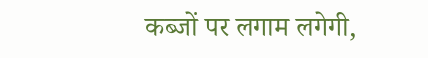कब्जों पर लगाम लगेगी,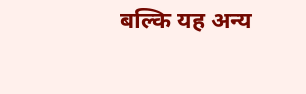बल्कि यह अन्य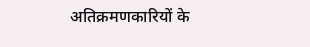अतिक्रमणकारियों के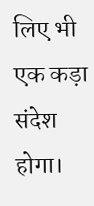लिए भी एक कड़ा संदेश होगा।